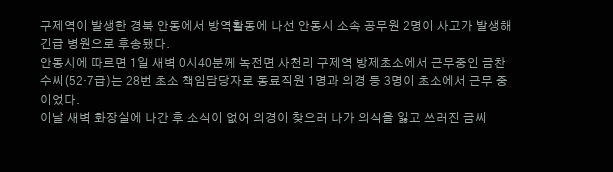구제역이 발생한 경북 안동에서 방역활동에 나선 안동시 소속 공무원 2명이 사고가 발생해 긴급 병원으로 후송됐다.
안동시에 따르면 1일 새벽 0시40분께 녹전면 사천리 구제역 방제초소에서 근무중인 금찬수씨(52·7급)는 28번 초소 책임담당자로 동료직원 1명과 의경 등 3명이 초소에서 근무 중이었다.
이날 새벽 화장실에 나간 후 소식이 없어 의경이 찾으러 나가 의식을 잃고 쓰러진 금씨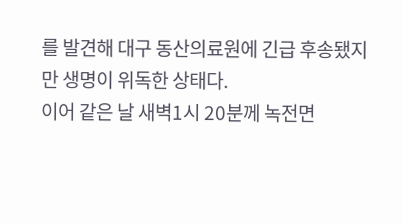를 발견해 대구 동산의료원에 긴급 후송됐지만 생명이 위독한 상태다.
이어 같은 날 새벽1시 20분께 녹전면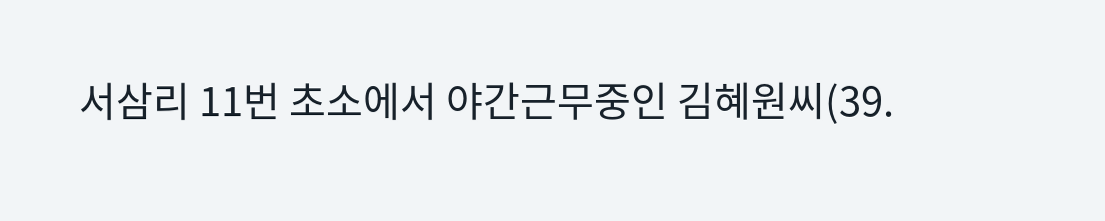서삼리 11번 초소에서 야간근무중인 김혜원씨(39.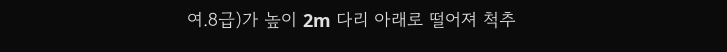여.8급)가 높이 2m 다리 아래로 떨어져 척추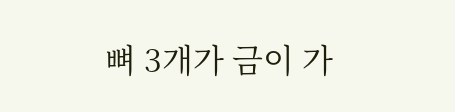뼈 3개가 금이 가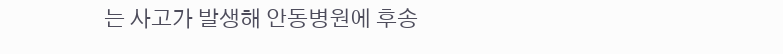는 사고가 발생해 안동병원에 후송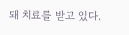돼 치료를 받고 있다.